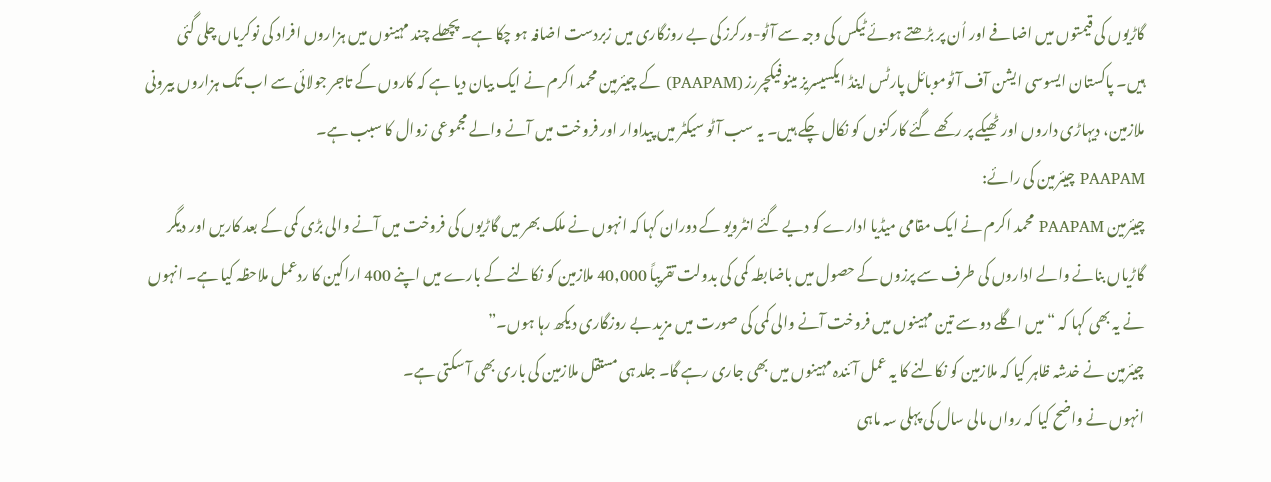گاڑیوں کی قیمتوں میں اضافے اور اُن پر بڑھتے ہوئے ٹیکس کی وجہ سے آٹو-ورکرز کی بے روزگاری میں زبردست اضافہ ہو چکا ہے۔ پچھلے چند مہینوں میں ہزاروں افراد کی نوکریاں چلی گئی ہیں۔ پاکستان ایسوسی ایشن آف آٹوموبائل پارٹس اینڈ ایکسیسریز مینوفیکچررز (PAAPAM) کے چیئرمین محمد اکرم نے ایک بیان دیا ہے کہ کاروں کے تاجر جولائی سے اب تک ہزاروں بیرونی ملازمین، دیہاڑی داروں اور ٹھیکے پر رکھے گئے کارکنوں کو نکال چکے ہیں۔ یہ سب آٹو سیکٹر میں پیداوار اور فروخت میں آنے والے مجموعی زوال کا سبب ہے۔
PAAPAM چیئرمین کی رائے:
چیئرمین PAAPAM محمد اکرم نے ایک مقامی میڈیا ادارے کو دیے گئے انٹرویو کے دوران کہا کہ انہوں نے ملک بھر میں گاڑیوں کی فروخت میں آنے والی بڑی کمی کے بعد کاریں اور دیگر گاڑیاں بنانے والے اداروں کی طرف سے پرزوں کے حصول میں باضابطہ کمی کی بدولت تقریباً 40,000 ملازمین کو نکالنے کے بارے میں اپنے 400 اراکین کا ردعمل ملاحظہ کیا ہے۔ انہوں نے یہ بھی کہا کہ “میں اگلے دو سے تین مہینوں میں فروخت آنے والی کمی کی صورت میں مزید بے روزگاری دیکھ رہا ہوں۔”
چیئرمین نے خدشہ ظاہر کیا کہ ملازمین کو نکالنے کا یہ عمل آئندہ مہینوں میں بھی جاری رہے گا۔ جلد ہی مستقل ملازمین کی باری بھی آ سکتی ہے۔
انہوں نے واضح کیا کہ رواں مالی سال کی پہلی سہ ماہی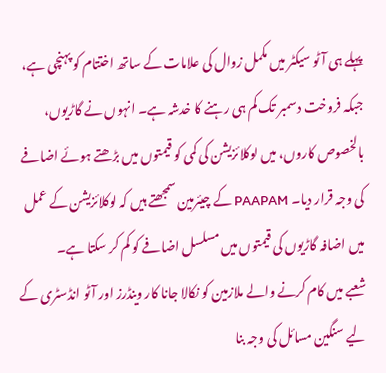پہلے ہی آٹو سیکٹر میں مکمل زوال کی علامات کے ساتھ اختتام کو پہنچی ہے، جبکہ فروخت دسمبر تک کم ہی رہنے کا خدشہ ہے۔ انہوں نے گاڑیوں، بالخصوص کاروں، میں لوکلائزیشن کی کمی کو قیمتوں میں بڑھتے ہوئے اضافے کی وجہ قرار دیا۔ PAAPAM کے چیئرمین سمجھتے ہیں کہ لوکلائزیشن کے عمل میں اضافہ گاڑیوں کی قیمتوں میں مسلسل اضافے کو کم کر سکتا ہے۔
شعبے میں کام کرنے والے ملازمین کو نکالا جانا کار وینڈرز اور آٹو انڈسٹری کے لیے سنگین مسائل کی وجہ بنا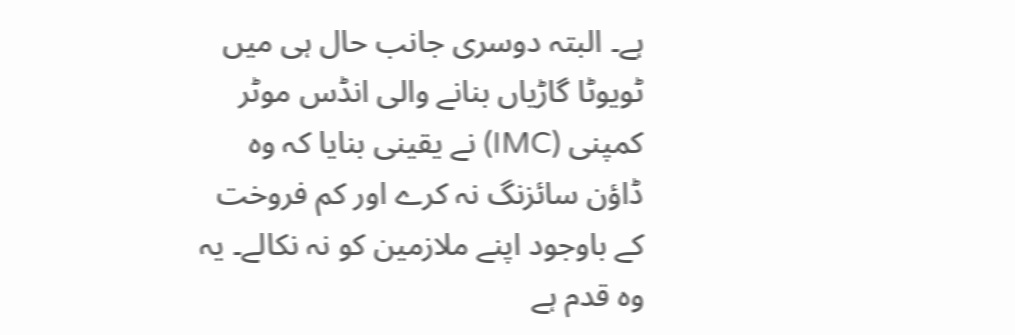ہے۔ البتہ دوسری جانب حال ہی میں ٹویوٹا گاڑیاں بنانے والی انڈس موٹر کمپنی (IMC) نے یقینی بنایا کہ وہ ڈاؤن سائزنگ نہ کرے اور کم فروخت کے باوجود اپنے ملازمین کو نہ نکالے۔ یہ وہ قدم ہے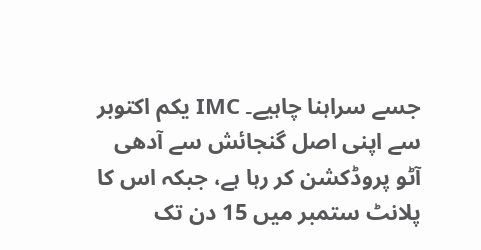جسے سراہنا چاہیے۔ IMC یکم اکتوبر سے اپنی اصل گنجائش سے آدھی آٹو پروڈکشن کر رہا ہے، جبکہ اس کا پلانٹ ستمبر میں 15 دن تک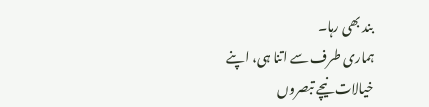بند بھی رہا۔
ہماری طرف سے اتنا ہی، اپنے خیالات نیچے تبصروں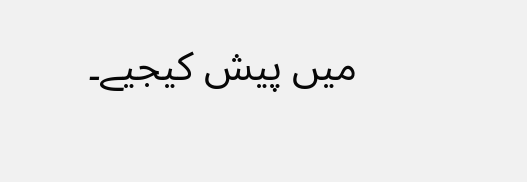میں پیش کیجیے۔